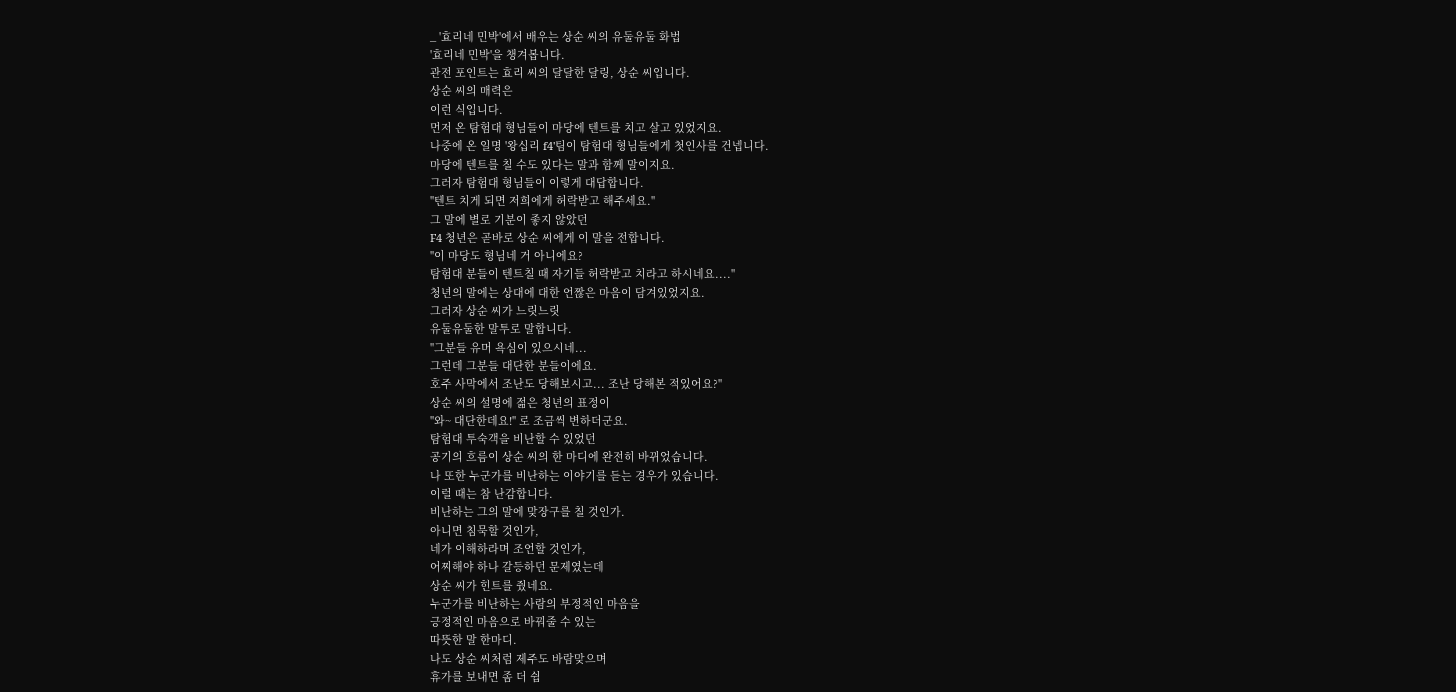_ '효리네 민박'에서 배우는 상순 씨의 유둘유둘 화법
'효리네 민박'을 챙겨봅니다.
관전 포인트는 효리 씨의 달달한 달링, 상순 씨입니다.
상순 씨의 매력은
이런 식입니다.
먼저 온 탐험대 형님들이 마당에 텐트를 치고 살고 있었지요.
나중에 온 일명 '왕십리 f4'팀이 탐험대 형님들에게 첫인사를 건넵니다.
마당에 텐트를 칠 수도 있다는 말과 함께 말이지요.
그러자 탐험대 형님들이 이렇게 대답합니다.
"텐트 치게 되면 저희에게 허락받고 해주세요."
그 말에 별로 기분이 좋지 않았던
F4 청년은 곧바로 상순 씨에게 이 말을 전합니다.
"이 마당도 형님네 거 아니에요?
탐험대 분들이 텐트칠 때 자기들 허락받고 치라고 하시네요...."
청년의 말에는 상대에 대한 언짢은 마음이 담겨있었지요.
그러자 상순 씨가 느릿느릿
유둘유둘한 말투로 말합니다.
"그분들 유머 욕심이 있으시네...
그런데 그분들 대단한 분들이에요.
호주 사막에서 조난도 당해보시고... 조난 당해본 적있어요?"
상순 씨의 설명에 젊은 청년의 표정이
"와~ 대단한데요!" 로 조금씩 변하더군요.
탐험대 투숙객을 비난할 수 있었던
공기의 흐름이 상순 씨의 한 마디에 완전히 바뀌었습니다.
나 또한 누군가를 비난하는 이야기를 듣는 경우가 있습니다.
이럴 때는 참 난감합니다.
비난하는 그의 말에 맞장구를 칠 것인가.
아니면 침묵할 것인가,
네가 이해하라며 조언할 것인가,
어찌해야 하나 갈등하던 문제였는데
상순 씨가 힌트를 줬네요.
누군가를 비난하는 사람의 부정적인 마음을
긍정적인 마음으로 바꿔줄 수 있는
따뜻한 말 한마디.
나도 상순 씨처럼 제주도 바람맞으며
휴가를 보내면 좀 더 쉽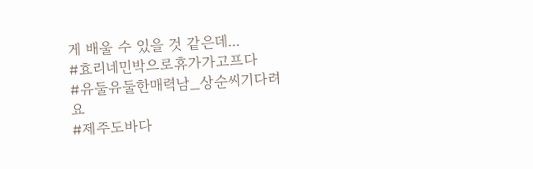게 배울 수 있을 것 같은데...
#효리네민박으로휴가가고프다
#유둘유둘한매력남_상순씨기다려요
#제주도바다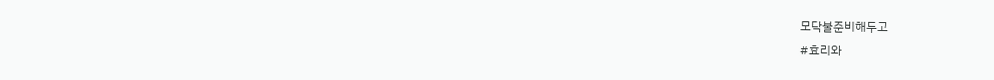모닥불준비해두고
#효리와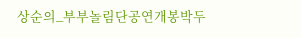상순의_부부놀림단공연개봉박두